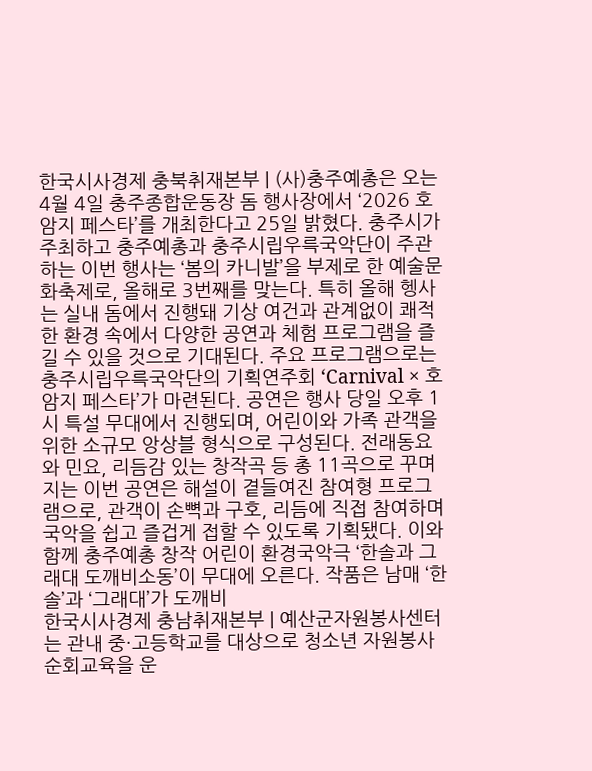한국시사경제 충북취재본부 | (사)충주예총은 오는 4월 4일 충주종합운동장 돔 행사장에서 ‘2026 호암지 페스타’를 개최한다고 25일 밝혔다. 충주시가 주최하고 충주예총과 충주시립우륵국악단이 주관하는 이번 행사는 ‘봄의 카니발’을 부제로 한 예술문화축제로, 올해로 3번째를 맞는다. 특히 올해 헹사는 실내 돔에서 진행돼 기상 여건과 관계없이 쾌적한 환경 속에서 다양한 공연과 체험 프로그램을 즐길 수 있을 것으로 기대된다. 주요 프로그램으로는 충주시립우륵국악단의 기획연주회 ‘Carnival × 호암지 페스타’가 마련된다. 공연은 행사 당일 오후 1시 특설 무대에서 진행되며, 어린이와 가족 관객을 위한 소규모 앙상블 형식으로 구성된다. 전래동요와 민요, 리듬감 있는 창작곡 등 총 11곡으로 꾸며지는 이번 공연은 해설이 곁들여진 참여형 프로그램으로, 관객이 손뼉과 구호, 리듬에 직접 참여하며 국악을 쉽고 즐겁게 접할 수 있도록 기획됐다. 이와 함께 충주예총 창작 어린이 환경국악극 ‘한솔과 그래대 도깨비소동’이 무대에 오른다. 작품은 남매 ‘한솔’과 ‘그래대’가 도깨비
한국시사경제 충남취재본부 | 예산군자원봉사센터는 관내 중·고등학교를 대상으로 청소년 자원봉사 순회교육을 운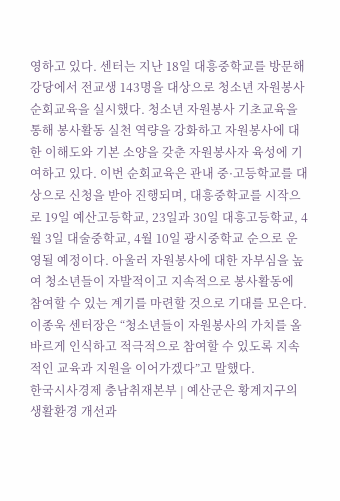영하고 있다. 센터는 지난 18일 대흥중학교를 방문해 강당에서 전교생 143명을 대상으로 청소년 자원봉사 순회교육을 실시했다. 청소년 자원봉사 기초교육을 통해 봉사활동 실천 역량을 강화하고 자원봉사에 대한 이해도와 기본 소양을 갖춘 자원봉사자 육성에 기여하고 있다. 이번 순회교육은 관내 중·고등학교를 대상으로 신청을 받아 진행되며, 대흥중학교를 시작으로 19일 예산고등학교, 23일과 30일 대흥고등학교, 4월 3일 대술중학교, 4월 10일 광시중학교 순으로 운영될 예정이다. 아울러 자원봉사에 대한 자부심을 높여 청소년들이 자발적이고 지속적으로 봉사활동에 참여할 수 있는 계기를 마련할 것으로 기대를 모은다. 이종욱 센터장은 “청소년들이 자원봉사의 가치를 올바르게 인식하고 적극적으로 참여할 수 있도록 지속적인 교육과 지원을 이어가겠다”고 말했다.
한국시사경제 충남취재본부 | 예산군은 황계지구의 생활환경 개선과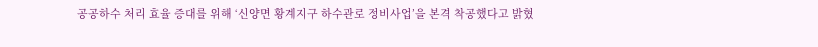공공하수 처리 효율 증대를 위해 ‘신양면 황계지구 하수관로 정비사업’을 본격 착공했다고 밝혔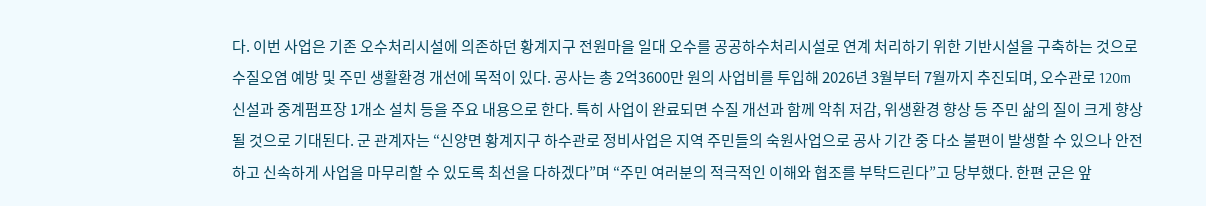다. 이번 사업은 기존 오수처리시설에 의존하던 황계지구 전원마을 일대 오수를 공공하수처리시설로 연계 처리하기 위한 기반시설을 구축하는 것으로 수질오염 예방 및 주민 생활환경 개선에 목적이 있다. 공사는 총 2억3600만 원의 사업비를 투입해 2026년 3월부터 7월까지 추진되며, 오수관로 120m 신설과 중계펌프장 1개소 설치 등을 주요 내용으로 한다. 특히 사업이 완료되면 수질 개선과 함께 악취 저감, 위생환경 향상 등 주민 삶의 질이 크게 향상될 것으로 기대된다. 군 관계자는 “신양면 황계지구 하수관로 정비사업은 지역 주민들의 숙원사업으로 공사 기간 중 다소 불편이 발생할 수 있으나 안전하고 신속하게 사업을 마무리할 수 있도록 최선을 다하겠다”며 “주민 여러분의 적극적인 이해와 협조를 부탁드린다”고 당부했다. 한편 군은 앞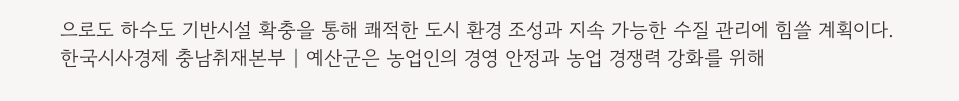으로도 하수도 기반시설 확충을 통해 쾌적한 도시 환경 조성과 지속 가능한 수질 관리에 힘쓸 계획이다.
한국시사경제 충남취재본부 | 예산군은 농업인의 경영 안정과 농업 경쟁력 강화를 위해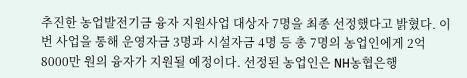추진한 농업발전기금 융자 지원사업 대상자 7명을 최종 선정했다고 밝혔다. 이번 사업을 통해 운영자금 3명과 시설자금 4명 등 총 7명의 농업인에게 2억8000만 원의 융자가 지원될 예정이다. 선정된 농업인은 NH농협은행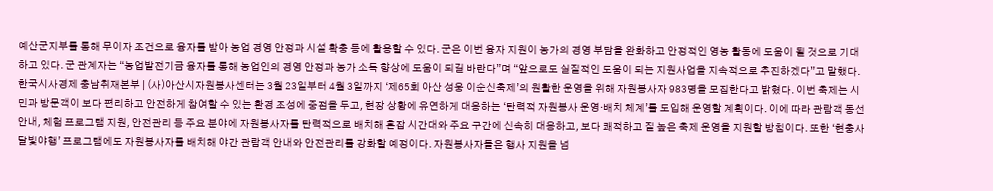예산군지부를 통해 무이자 조건으로 융자를 받아 농업 경영 안정과 시설 확충 등에 활용할 수 있다. 군은 이번 융자 지원이 농가의 경영 부담을 완화하고 안정적인 영농 활동에 도움이 될 것으로 기대하고 있다. 군 관계자는 “농업발전기금 융자를 통해 농업인의 경영 안정과 농가 소득 향상에 도움이 되길 바란다”며 “앞으로도 실질적인 도움이 되는 지원사업을 지속적으로 추진하겠다”고 말했다.
한국시사경제 충남취재본부 | (사)아산시자원봉사센터는 3월 23일부터 4월 3일까지 ‘제65회 아산 성웅 이순신축제’의 원활한 운영을 위해 자원봉사자 983명을 모집한다고 밝혔다. 이번 축제는 시민과 방문객이 보다 편리하고 안전하게 참여할 수 있는 환경 조성에 중점을 두고, 현장 상황에 유연하게 대응하는 ‘탄력적 자원봉사 운영·배치 체계’를 도입해 운영할 계획이다. 이에 따라 관람객 동선 안내, 체험 프로그램 지원, 안전관리 등 주요 분야에 자원봉사자를 탄력적으로 배치해 혼잡 시간대와 주요 구간에 신속히 대응하고, 보다 쾌적하고 질 높은 축제 운영을 지원할 방침이다. 또한 ‘현충사 달빛야행’ 프로그램에도 자원봉사자를 배치해 야간 관람객 안내와 안전관리를 강화할 예정이다. 자원봉사자들은 행사 지원을 넘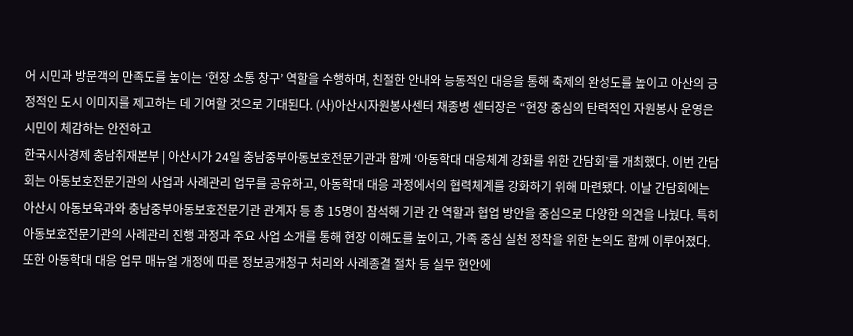어 시민과 방문객의 만족도를 높이는 ‘현장 소통 창구’ 역할을 수행하며, 친절한 안내와 능동적인 대응을 통해 축제의 완성도를 높이고 아산의 긍정적인 도시 이미지를 제고하는 데 기여할 것으로 기대된다. (사)아산시자원봉사센터 채종병 센터장은 “현장 중심의 탄력적인 자원봉사 운영은 시민이 체감하는 안전하고
한국시사경제 충남취재본부 | 아산시가 24일 충남중부아동보호전문기관과 함께 ‘아동학대 대응체계 강화를 위한 간담회’를 개최했다. 이번 간담회는 아동보호전문기관의 사업과 사례관리 업무를 공유하고, 아동학대 대응 과정에서의 협력체계를 강화하기 위해 마련됐다. 이날 간담회에는 아산시 아동보육과와 충남중부아동보호전문기관 관계자 등 총 15명이 참석해 기관 간 역할과 협업 방안을 중심으로 다양한 의견을 나눴다. 특히 아동보호전문기관의 사례관리 진행 과정과 주요 사업 소개를 통해 현장 이해도를 높이고, 가족 중심 실천 정착을 위한 논의도 함께 이루어졌다. 또한 아동학대 대응 업무 매뉴얼 개정에 따른 정보공개청구 처리와 사례종결 절차 등 실무 현안에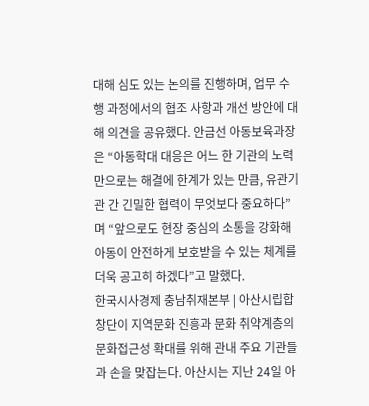대해 심도 있는 논의를 진행하며, 업무 수행 과정에서의 협조 사항과 개선 방안에 대해 의견을 공유했다. 안금선 아동보육과장은 “아동학대 대응은 어느 한 기관의 노력만으로는 해결에 한계가 있는 만큼, 유관기관 간 긴밀한 협력이 무엇보다 중요하다”며 “앞으로도 현장 중심의 소통을 강화해 아동이 안전하게 보호받을 수 있는 체계를 더욱 공고히 하겠다”고 말했다.
한국시사경제 충남취재본부 | 아산시립합창단이 지역문화 진흥과 문화 취약계층의 문화접근성 확대를 위해 관내 주요 기관들과 손을 맞잡는다. 아산시는 지난 24일 아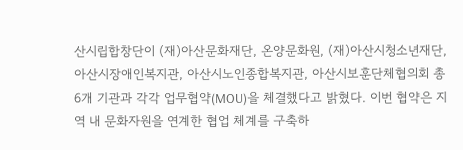산시립합창단이 (재)아산문화재단, 온양문화원, (재)아산시청소년재단, 아산시장애인복지관, 아산시노인종합복지관, 아산시보훈단체협의회 총 6개 기관과 각각 업무협약(MOU)을 체결했다고 밝혔다. 이번 협약은 지역 내 문화자원을 연계한 협업 체계를 구축하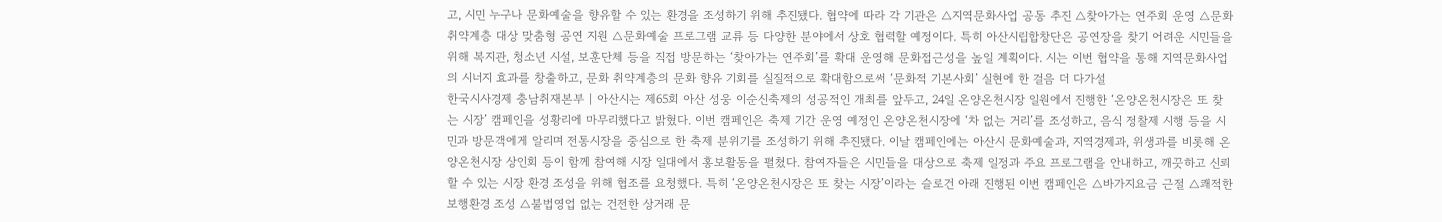고, 시민 누구나 문화예술을 향유할 수 있는 환경을 조성하기 위해 추진됐다. 협약에 따라 각 기관은 △지역문화사업 공동 추진 △찾아가는 연주회 운영 △문화 취약계층 대상 맞춤형 공연 지원 △문화예술 프로그램 교류 등 다양한 분야에서 상호 협력할 예정이다. 특히 아산시립합창단은 공연장을 찾기 어려운 시민들을 위해 복지관, 청소년 시설, 보훈단체 등을 직접 방문하는 ‘찾아가는 연주회’를 확대 운영해 문화접근성을 높일 계획이다. 시는 이번 협약을 통해 지역문화사업의 시너지 효과를 창출하고, 문화 취약계층의 문화 향유 기회를 실질적으로 확대함으로써 ‘문화적 기본사회’ 실현에 한 걸음 더 다가설
한국시사경제 충남취재본부 | 아산시는 제65회 아산 성웅 이순신축제의 성공적인 개최를 앞두고, 24일 온양온천시장 일원에서 진행한 ‘온양온천시장은 또 찾는 시장’ 캠페인을 성황리에 마무리했다고 밝혔다. 이번 캠페인은 축제 기간 운영 예정인 온양온천시장에 ‘차 없는 거리’를 조성하고, 음식 정찰제 시행 등을 시민과 방문객에게 알리며 전통시장을 중심으로 한 축제 분위기를 조성하기 위해 추진됐다. 이날 캠페인에는 아산시 문화예술과, 지역경제과, 위생과를 비롯해 온양온천시장 상인회 등이 함께 참여해 시장 일대에서 홍보활동을 펼쳤다. 참여자들은 시민들을 대상으로 축제 일정과 주요 프로그램을 안내하고, 깨끗하고 신뢰할 수 있는 시장 환경 조성을 위해 협조를 요청했다. 특히 ‘온양온천시장은 또 찾는 시장’이라는 슬로건 아래 진행된 이번 캠페인은 △바가지요금 근절 △쾌적한 보행환경 조성 △불법영업 없는 건전한 상거래 문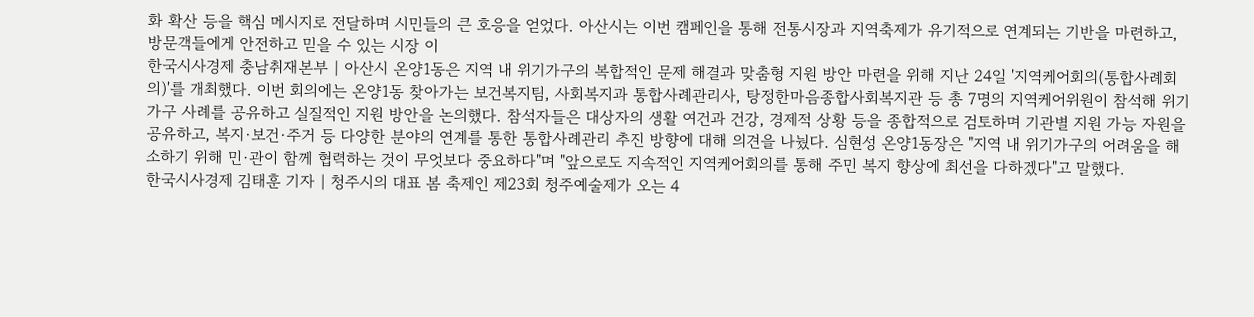화 확산 등을 핵심 메시지로 전달하며 시민들의 큰 호응을 얻었다. 아산시는 이번 캠페인을 통해 전통시장과 지역축제가 유기적으로 연계되는 기반을 마련하고, 방문객들에게 안전하고 믿을 수 있는 시장 이
한국시사경제 충남취재본부 | 아산시 온양1동은 지역 내 위기가구의 복합적인 문제 해결과 맞춤형 지원 방안 마련을 위해 지난 24일 '지역케어회의(통합사례회의)'를 개최했다. 이번 회의에는 온양1동 찾아가는 보건복지팀, 사회복지과 통합사례관리사, 탕정한마음종합사회복지관 등 총 7명의 지역케어위원이 참석해 위기가구 사례를 공유하고 실질적인 지원 방안을 논의했다. 참석자들은 대상자의 생활 여건과 건강, 경제적 상황 등을 종합적으로 검토하며 기관별 지원 가능 자원을 공유하고, 복지·보건·주거 등 다양한 분야의 연계를 통한 통합사례관리 추진 방향에 대해 의견을 나눴다. 심현성 온양1동장은 "지역 내 위기가구의 어려움을 해소하기 위해 민·관이 함께 협력하는 것이 무엇보다 중요하다"며 "앞으로도 지속적인 지역케어회의를 통해 주민 복지 향상에 최선을 다하겠다"고 말했다.
한국시사경제 김태훈 기자 | 청주시의 대표 봄 축제인 제23회 청주예술제가 오는 4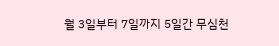월 3일부터 7일까지 5일간 무심천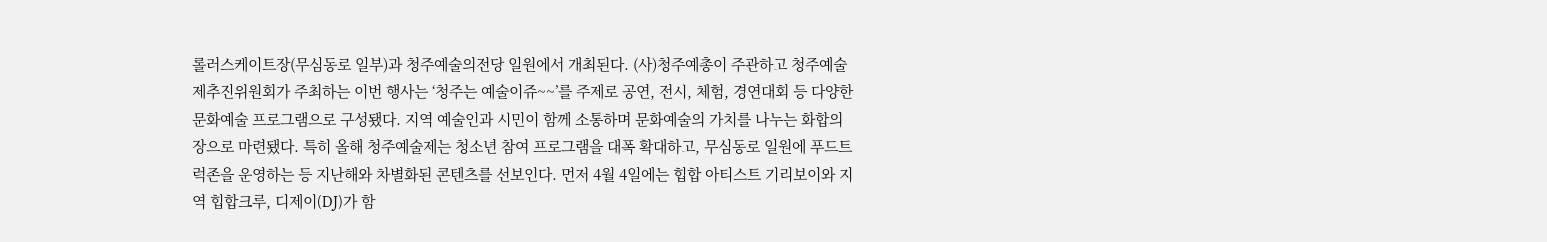롤러스케이트장(무심동로 일부)과 청주예술의전당 일원에서 개최된다. (사)청주예총이 주관하고 청주예술제추진위원회가 주최하는 이번 행사는 ‘청주는 예술이쥬~~’를 주제로 공연, 전시, 체험, 경연대회 등 다양한 문화예술 프로그램으로 구성됐다. 지역 예술인과 시민이 함께 소통하며 문화예술의 가치를 나누는 화합의 장으로 마련됐다. 특히 올해 청주예술제는 청소년 참여 프로그램을 대폭 확대하고, 무심동로 일원에 푸드트럭존을 운영하는 등 지난해와 차별화된 콘텐츠를 선보인다. 먼저 4월 4일에는 힙합 아티스트 기리보이와 지역 힙합크루, 디제이(DJ)가 함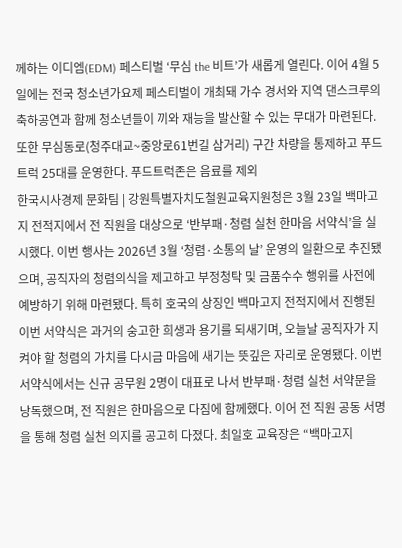께하는 이디엠(EDM) 페스티벌 ‘무심 the 비트’가 새롭게 열린다. 이어 4월 5일에는 전국 청소년가요제 페스티벌이 개최돼 가수 경서와 지역 댄스크루의 축하공연과 함께 청소년들이 끼와 재능을 발산할 수 있는 무대가 마련된다. 또한 무심동로(청주대교~중앙로61번길 삼거리) 구간 차량을 통제하고 푸드트럭 25대를 운영한다. 푸드트럭존은 음료를 제외
한국시사경제 문화팀 | 강원특별자치도철원교육지원청은 3월 23일 백마고지 전적지에서 전 직원을 대상으로 ‘반부패·청렴 실천 한마음 서약식’을 실시했다. 이번 행사는 2026년 3월 ‘청렴·소통의 날’ 운영의 일환으로 추진됐으며, 공직자의 청렴의식을 제고하고 부정청탁 및 금품수수 행위를 사전에 예방하기 위해 마련됐다. 특히 호국의 상징인 백마고지 전적지에서 진행된 이번 서약식은 과거의 숭고한 희생과 용기를 되새기며, 오늘날 공직자가 지켜야 할 청렴의 가치를 다시금 마음에 새기는 뜻깊은 자리로 운영됐다. 이번 서약식에서는 신규 공무원 2명이 대표로 나서 반부패·청렴 실천 서약문을 낭독했으며, 전 직원은 한마음으로 다짐에 함께했다. 이어 전 직원 공동 서명을 통해 청렴 실천 의지를 공고히 다졌다. 최일호 교육장은 “백마고지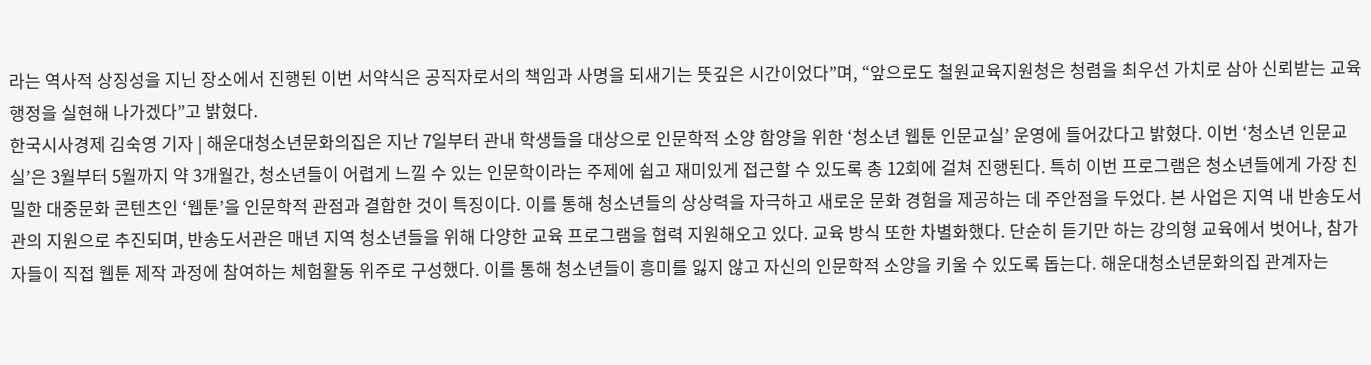라는 역사적 상징성을 지닌 장소에서 진행된 이번 서약식은 공직자로서의 책임과 사명을 되새기는 뜻깊은 시간이었다”며, “앞으로도 철원교육지원청은 청렴을 최우선 가치로 삼아 신뢰받는 교육행정을 실현해 나가겠다”고 밝혔다.
한국시사경제 김숙영 기자 | 해운대청소년문화의집은 지난 7일부터 관내 학생들을 대상으로 인문학적 소양 함양을 위한 ‘청소년 웹툰 인문교실’ 운영에 들어갔다고 밝혔다. 이번 ‘청소년 인문교실’은 3월부터 5월까지 약 3개월간, 청소년들이 어렵게 느낄 수 있는 인문학이라는 주제에 쉽고 재미있게 접근할 수 있도록 총 12회에 걸쳐 진행된다. 특히 이번 프로그램은 청소년들에게 가장 친밀한 대중문화 콘텐츠인 ‘웹툰’을 인문학적 관점과 결합한 것이 특징이다. 이를 통해 청소년들의 상상력을 자극하고 새로운 문화 경험을 제공하는 데 주안점을 두었다. 본 사업은 지역 내 반송도서관의 지원으로 추진되며, 반송도서관은 매년 지역 청소년들을 위해 다양한 교육 프로그램을 협력 지원해오고 있다. 교육 방식 또한 차별화했다. 단순히 듣기만 하는 강의형 교육에서 벗어나, 참가자들이 직접 웹툰 제작 과정에 참여하는 체험활동 위주로 구성했다. 이를 통해 청소년들이 흥미를 잃지 않고 자신의 인문학적 소양을 키울 수 있도록 돕는다. 해운대청소년문화의집 관계자는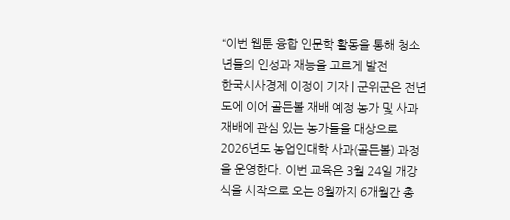“이번 웹툰 융합 인문학 활동을 통해 청소년들의 인성과 재능을 고르게 발전
한국시사경제 이정이 기자 | 군위군은 전년도에 이어 골든볼 재배 예정 농가 및 사과 재배에 관심 있는 농가들을 대상으로 2026년도 농업인대학 사과(골든볼) 과정을 운영한다. 이번 교육은 3월 24일 개강식을 시작으로 오는 8월까지 6개월간 총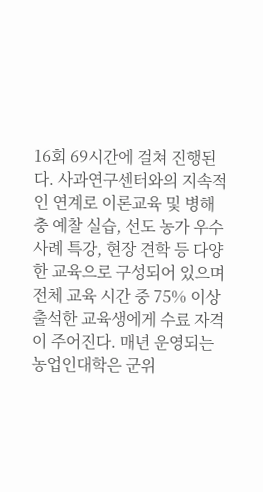16회 69시간에 걸쳐 진행된다. 사과연구센터와의 지속적인 연계로 이론교육 및 병해충 예찰 실습, 선도 농가 우수사례 특강, 현장 견학 등 다양한 교육으로 구성되어 있으며 전체 교육 시간 중 75% 이상 출석한 교육생에게 수료 자격이 주어진다. 매년 운영되는 농업인대학은 군위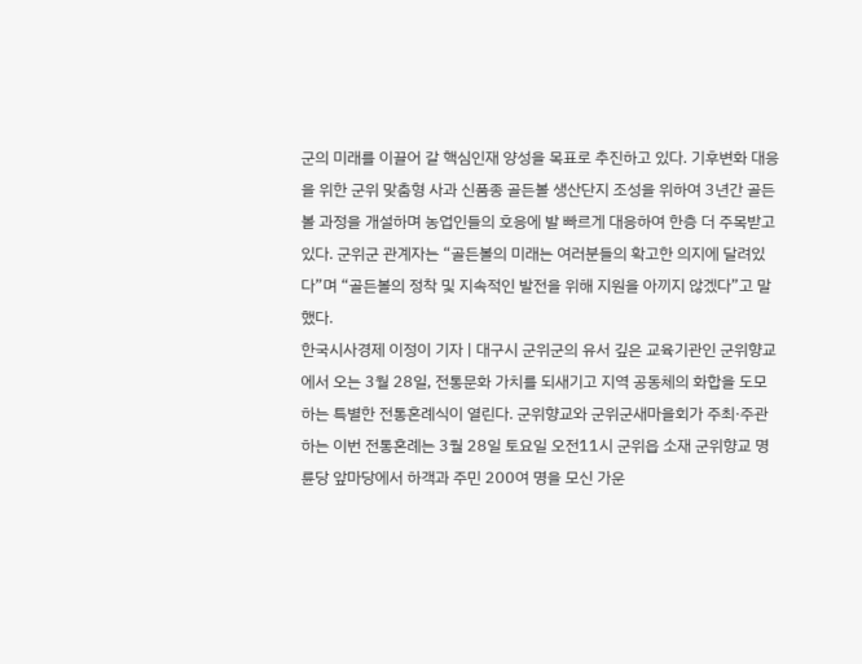군의 미래를 이끌어 갈 핵심인재 양성을 목표로 추진하고 있다. 기후변화 대응을 위한 군위 맞춤형 사과 신품종 골든볼 생산단지 조성을 위하여 3년간 골든볼 과정을 개설하며 농업인들의 호응에 발 빠르게 대응하여 한층 더 주목받고 있다. 군위군 관계자는 “골든볼의 미래는 여러분들의 확고한 의지에 달려있다”며 “골든볼의 정착 및 지속적인 발전을 위해 지원을 아끼지 않겠다”고 말했다.
한국시사경제 이정이 기자 | 대구시 군위군의 유서 깊은 교육기관인 군위향교에서 오는 3월 28일, 전통문화 가치를 되새기고 지역 공동체의 화합을 도모하는 특별한 전통혼례식이 열린다. 군위향교와 군위군새마을회가 주최·주관하는 이번 전통혼례는 3월 28일 토요일 오전11시 군위읍 소재 군위향교 명륜당 앞마당에서 하객과 주민 200여 명을 모신 가운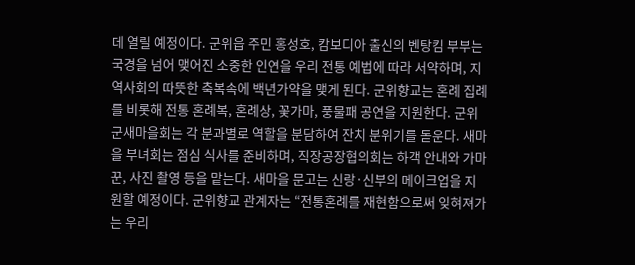데 열릴 예정이다. 군위읍 주민 홍성호, 캄보디아 출신의 벤탕킴 부부는 국경을 넘어 맺어진 소중한 인연을 우리 전통 예법에 따라 서약하며, 지역사회의 따뜻한 축복속에 백년가약을 맺게 된다. 군위향교는 혼례 집례를 비롯해 전통 혼례복, 혼례상, 꽃가마, 풍물패 공연을 지원한다. 군위군새마을회는 각 분과별로 역할을 분담하여 잔치 분위기를 돋운다. 새마을 부녀회는 점심 식사를 준비하며, 직장공장협의회는 하객 안내와 가마꾼, 사진 촬영 등을 맡는다. 새마을 문고는 신랑·신부의 메이크업을 지원할 예정이다. 군위향교 관계자는 “전통혼례를 재현함으로써 잊혀져가는 우리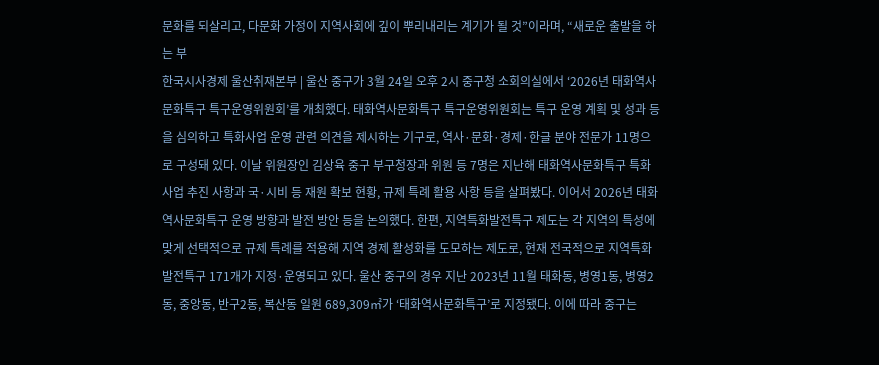문화를 되살리고, 다문화 가정이 지역사회에 깊이 뿌리내리는 계기가 될 것”이라며, “새로운 출발을 하는 부
한국시사경제 울산취재본부 | 울산 중구가 3월 24일 오후 2시 중구청 소회의실에서 ‘2026년 태화역사문화특구 특구운영위원회’를 개최했다. 태화역사문화특구 특구운영위원회는 특구 운영 계획 및 성과 등을 심의하고 특화사업 운영 관련 의견을 제시하는 기구로, 역사·문화·경제·한글 분야 전문가 11명으로 구성돼 있다. 이날 위원장인 김상육 중구 부구청장과 위원 등 7명은 지난해 태화역사문화특구 특화사업 추진 사항과 국·시비 등 재원 확보 현황, 규제 특례 활용 사항 등을 살펴봤다. 이어서 2026년 태화역사문화특구 운영 방향과 발전 방안 등을 논의했다. 한편, 지역특화발전특구 제도는 각 지역의 특성에 맞게 선택적으로 규제 특례를 적용해 지역 경제 활성화를 도모하는 제도로, 현재 전국적으로 지역특화발전특구 171개가 지정·운영되고 있다. 울산 중구의 경우 지난 2023년 11월 태화동, 병영1동, 병영2동, 중앙동, 반구2동, 복산동 일원 689,309㎡가 ‘태화역사문화특구’로 지정됐다. 이에 따라 중구는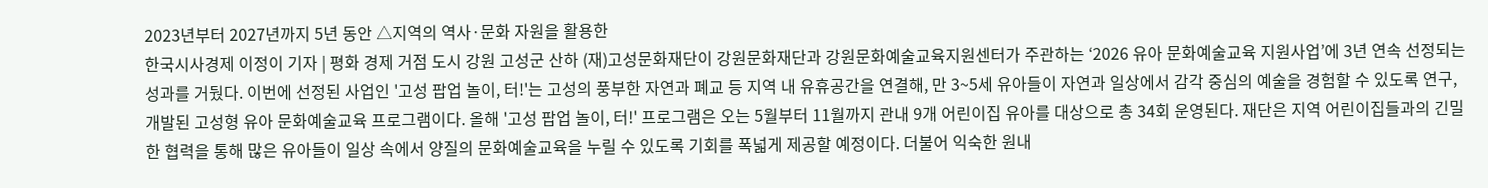2023년부터 2027년까지 5년 동안 △지역의 역사·문화 자원을 활용한
한국시사경제 이정이 기자 | 평화 경제 거점 도시 강원 고성군 산하 (재)고성문화재단이 강원문화재단과 강원문화예술교육지원센터가 주관하는 ‘2026 유아 문화예술교육 지원사업’에 3년 연속 선정되는 성과를 거뒀다. 이번에 선정된 사업인 '고성 팝업 놀이, 터!'는 고성의 풍부한 자연과 폐교 등 지역 내 유휴공간을 연결해, 만 3~5세 유아들이 자연과 일상에서 감각 중심의 예술을 경험할 수 있도록 연구, 개발된 고성형 유아 문화예술교육 프로그램이다. 올해 '고성 팝업 놀이, 터!' 프로그램은 오는 5월부터 11월까지 관내 9개 어린이집 유아를 대상으로 총 34회 운영된다. 재단은 지역 어린이집들과의 긴밀한 협력을 통해 많은 유아들이 일상 속에서 양질의 문화예술교육을 누릴 수 있도록 기회를 폭넓게 제공할 예정이다. 더불어 익숙한 원내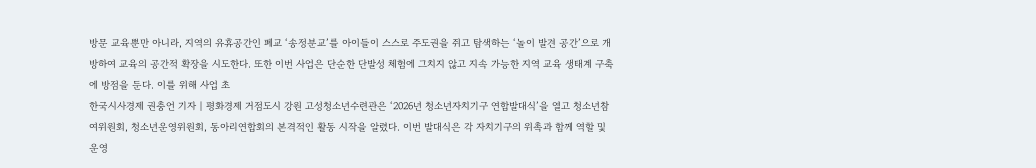방문 교육뿐만 아니라, 지역의 유휴공간인 폐교 ‘송정분교’를 아이들이 스스로 주도권을 쥐고 탐색하는 ‘놀이 발견 공간’으로 개방하여 교육의 공간적 확장을 시도한다. 또한 이번 사업은 단순한 단발성 체험에 그치지 않고 지속 가능한 지역 교육 생태계 구축에 방점을 둔다. 이를 위해 사업 초
한국시사경제 권충언 기자 | 평화경제 거점도시 강원 고성청소년수련관은 ‘2026년 청소년자치기구 연합발대식’을 열고 청소년참여위원회, 청소년운영위원회, 동아리연합회의 본격적인 활동 시작을 알렸다. 이번 발대식은 각 자치기구의 위촉과 함께 역할 및 운영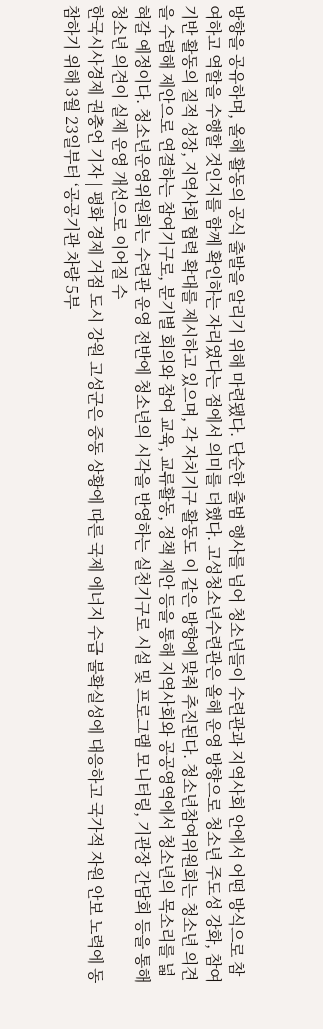방향을 공유하며, 올해 활동의 공식 출발을 알리기 위해 마련됐다. 단순한 출범 행사를 넘어 청소년들이 수련관과 지역사회 안에서 어떤 방식으로 참여하고 역할을 수행할 것인지를 함께 확인하는 자리였다는 점에서 의미를 더했다. 고성청소년수련관은 올해 운영 방향으로 청소년 주도성 강화, 참여 기반 활동의 질적 성장, 지역사회 협력 확대를 제시하고 있으며, 각 자치기구 활동도 이 같은 방향에 맞춰 추진된다. 청소년참여위원회는 청소년 의견을 수렴해 제안으로 연결하는 참여기구로, 분기별 회의와 참여 교육, 교류활동, 정책 제안 등을 통해 지역사회와 공공영역에서 청소년의 목소리를 넓혀갈 예정이다. 청소년운영위원회는 수련관 운영 전반에 청소년의 시각을 반영하는 실천기구로 시설 및 프로그램 모니터링, 기관장 간담회 등을 통해 청소년 의견이 실제 운영 개선으로 이어질 수
한국시사경제 권충언 기자 | 평화 경제 거점 도시 강원 고성군은 중동 상황에 따른 국제 에너지 수급 불확실성에 대응하고 국가적 자원 안보 노력에 동참하기 위해 3월 23일부터 ‘공공기관 차량 5부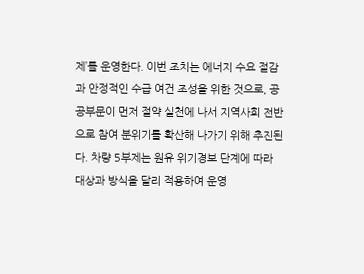제’를 운영한다. 이번 조치는 에너지 수요 절감과 안정적인 수급 여건 조성을 위한 것으로, 공공부문이 먼저 절약 실천에 나서 지역사회 전반으로 참여 분위기를 확산해 나가기 위해 추진된다. 차량 5부제는 원유 위기경보 단계에 따라 대상과 방식을 달리 적용하여 운영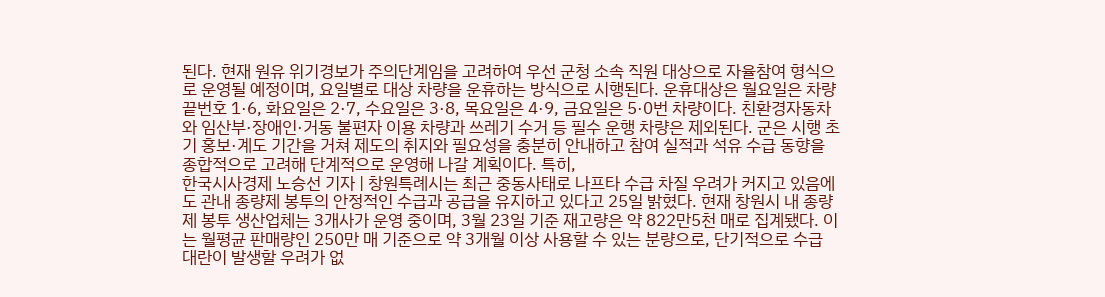된다. 현재 원유 위기경보가 주의단계임을 고려하여 우선 군청 소속 직원 대상으로 자율참여 형식으로 운영될 예정이며, 요일별로 대상 차량을 운휴하는 방식으로 시행된다. 운휴대상은 월요일은 차량 끝번호 1·6, 화요일은 2·7, 수요일은 3·8, 목요일은 4·9, 금요일은 5·0번 차량이다. 친환경자동차와 임산부·장애인·거동 불편자 이용 차량과 쓰레기 수거 등 필수 운행 차량은 제외된다. 군은 시행 초기 홍보·계도 기간을 거쳐 제도의 취지와 필요성을 충분히 안내하고 참여 실적과 석유 수급 동향을 종합적으로 고려해 단계적으로 운영해 나갈 계획이다. 특히,
한국시사경제 노승선 기자 | 창원특례시는 최근 중동사태로 나프타 수급 차질 우려가 커지고 있음에도 관내 종량제 봉투의 안정적인 수급과 공급을 유지하고 있다고 25일 밝혔다. 현재 창원시 내 종량제 봉투 생산업체는 3개사가 운영 중이며, 3월 23일 기준 재고량은 약 822만5천 매로 집계됐다. 이는 월평균 판매량인 250만 매 기준으로 약 3개월 이상 사용할 수 있는 분량으로, 단기적으로 수급 대란이 발생할 우려가 없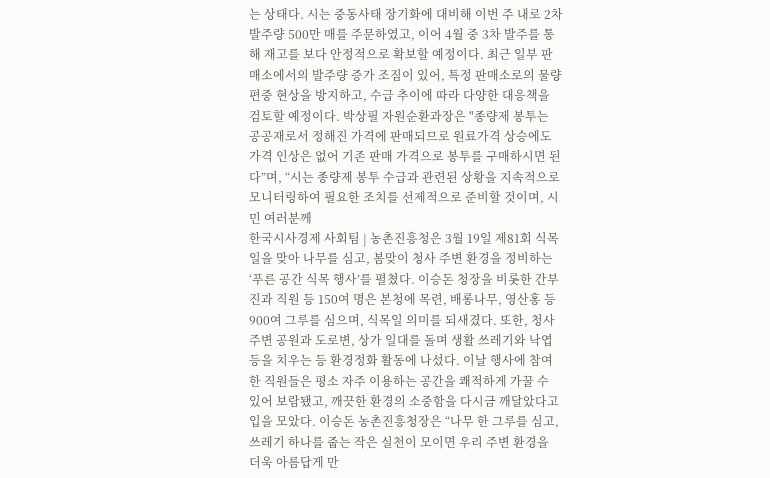는 상태다. 시는 중동사태 장기화에 대비해 이번 주 내로 2차 발주량 500만 매를 주문하였고, 이어 4월 중 3차 발주를 통해 재고를 보다 안정적으로 확보할 예정이다. 최근 일부 판매소에서의 발주량 증가 조짐이 있어, 특정 판매소로의 물량 편중 현상을 방지하고, 수급 추이에 따라 다양한 대응책을 검토할 예정이다. 박상필 자원순환과장은 "종량제 봉투는 공공재로서 정해진 가격에 판매되므로 원료가격 상승에도 가격 인상은 없어 기존 판매 가격으로 봉투를 구매하시면 된다”며, “시는 종량제 봉투 수급과 관련된 상황을 지속적으로 모니터링하여 필요한 조치를 선제적으로 준비할 것이며, 시민 여러분께
한국시사경제 사회팀 | 농촌진흥청은 3월 19일 제81회 식목일을 맞아 나무를 심고, 봄맞이 청사 주변 환경을 정비하는 ‘푸른 공간 식목 행사’를 펼쳤다. 이승돈 청장을 비롯한 간부진과 직원 등 150여 명은 본청에 목련, 배롱나무, 영산홍 등 900여 그루를 심으며, 식목일 의미를 되새겼다. 또한, 청사 주변 공원과 도로변, 상가 일대를 돌며 생활 쓰레기와 낙엽 등을 치우는 등 환경정화 활동에 나섰다. 이날 행사에 참여한 직원들은 평소 자주 이용하는 공간을 쾌적하게 가꿀 수 있어 보람됐고, 깨끗한 환경의 소중함을 다시금 깨달았다고 입을 모았다. 이승돈 농촌진흥청장은 “나무 한 그루를 심고, 쓰레기 하나를 줍는 작은 실천이 모이면 우리 주변 환경을 더욱 아름답게 만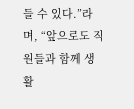들 수 있다.”라며, “앞으로도 직원들과 함께 생활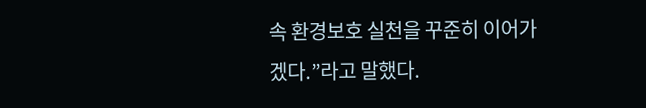속 환경보호 실천을 꾸준히 이어가겠다.”라고 말했다.